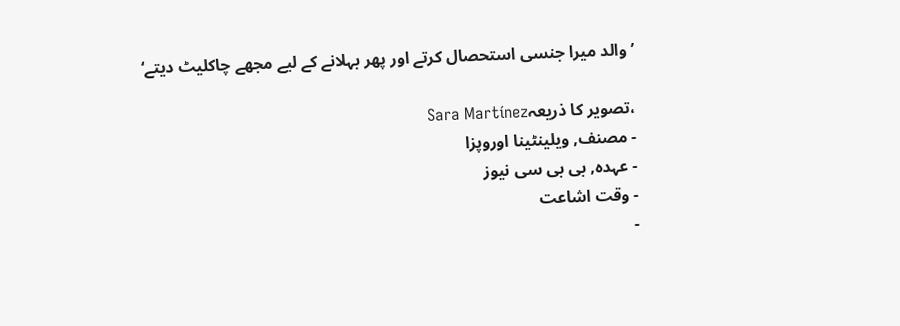’والد میرا جنسی استحصال کرتے اور پھر بہلانے کے لیے مجھے چاکلیٹ دیتے‘

،تصویر کا ذریعہSara Martínez
- مصنف, ویلینٹینا اوروپزا
- عہدہ, بی بی سی نیوز
- وقت اشاعت
-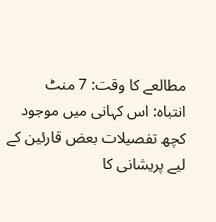مطالعے کا وقت: 7 منٹ
انتباہ: اس کہانی میں موجود کچھ تفصیلات بعض قارئین کے لیے پریشانی کا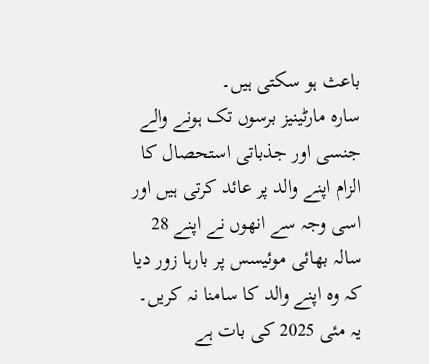باعث ہو سکتی ہیں۔
سارہ مارٹینیز برسوں تک ہونے والے جنسی اور جذباتی استحصال کا الزام اپنے والد پر عائد کرتی ہیں اور اسی وجہ سے انھوں نے اپنے 28 سالہ بھائی موئیسس پر بارہا زور دیا کہ وہ اپنے والد کا سامنا نہ کریں۔
یہ مئی 2025 کی بات ہے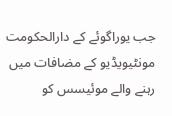جب یوراگوئے کے دارالحکومت مونٹیویڈیو کے مضافات میں رہنے والے موئیسس کو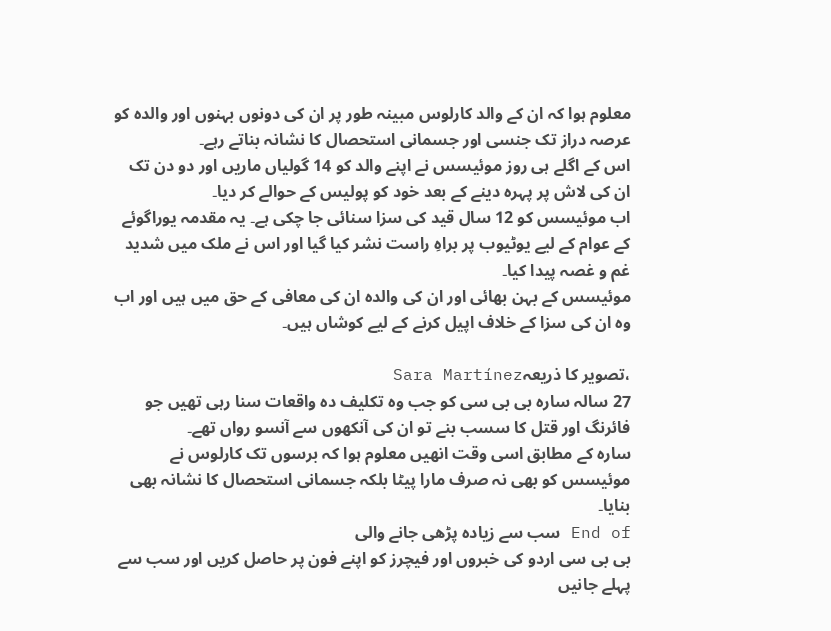معلوم ہوا کہ ان کے والد کارلوس مبینہ طور پر ان کی دونوں بہنوں اور والدہ کو عرصہ دراز تک جنسی اور جسمانی استحصال کا نشانہ بناتے رہے۔
اس کے اگلے ہی روز موئیسس نے اپنے والد کو 14 گولیاں ماریں اور دو دن تک ان کی لاش پر پہرہ دینے کے بعد خود کو پولیس کے حوالے کر دیا۔
اب موئیسس کو 12 سال قید کی سزا سنائی جا چکی ہے۔ یہ مقدمہ یوراگوئے کے عوام کے لیے یوٹیوب پر براہِ راست نشر کیا گیا اور اس نے ملک میں شدید غم و غصہ پیدا کیا۔
موئیسس کے بہن بھائی اور ان کی والدہ ان کی معافی کے حق میں ہیں اور اب وہ ان کی سزا کے خلاف اپیل کرنے کے لیے کوشاں ہیں۔

،تصویر کا ذریعہSara Martínez
27 سالہ سارہ بی بی سی کو جب وہ تکلیف دہ واقعات سنا رہی تھیں جو فائرنگ اور قتل کا سسب بنے تو ان کی آنکھوں سے آنسو رواں تھے۔
سارہ کے مطابق اسی وقت انھیں معلوم ہوا کہ برسوں تک کارلوس نے موئیسس کو بھی نہ صرف مارا پیٹا بلکہ جسمانی استحصال کا نشانہ بھی بنایا۔
End of سب سے زیادہ پڑھی جانے والی
بی بی سی اردو کی خبروں اور فیچرز کو اپنے فون پر حاصل کریں اور سب سے پہلے جانیں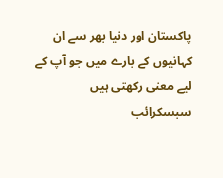پاکستان اور دنیا بھر سے ان کہانیوں کے بارے میں جو آپ کے لیے معنی رکھتی ہیں
سبسکرائب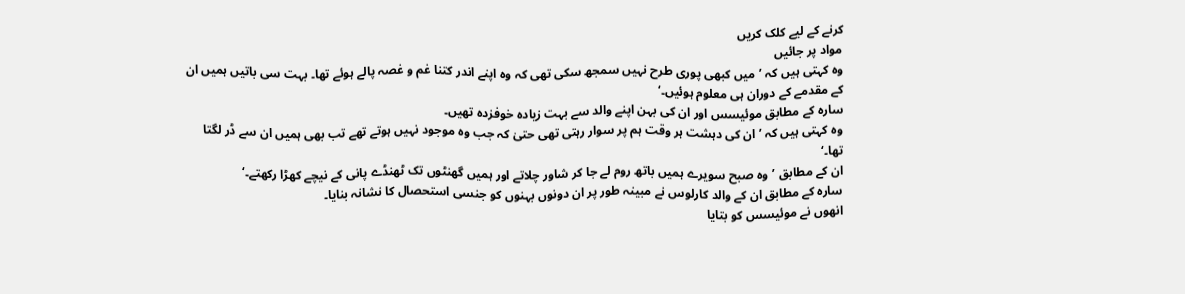کرنے کے لیے کلک کریں
مواد پر جائیں
وہ کہتی ہیں کہ ’میں کبھی پوری طرح نہیں سمجھ سکی تھی کہ وہ اپنے اندر کتنا غم و غصہ پالے ہوئے تھا۔ بہت سی باتیں ہمیں ان کے مقدمے کے دوران ہی معلوم ہوئیں۔‘
سارہ کے مطابق موئیسس اور ان کی بہن اپنے والد سے بہت زیادہ خوفزدہ تھیں۔
وہ کہتی ہیں کہ ’ان کی دہشت ہر وقت ہم پر سوار رہتی تھی حتیٰ کہ جب وہ موجود نہیں ہوتے تھے تب بھی ہمیں ان سے ڈر لگتا تھا۔‘
ان کے مطابق ’وہ صبح سویرے ہمیں باتھ روم لے جا کر شاور چلاتے اور ہمیں گھنٹوں تک ٹھنڈے پانی کے نیچے کھڑا رکھتے۔‘
سارہ کے مطابق ان کے والد کارلوس نے مبینہ طور پر ان دونوں بہنوں کو جنسی استحصال کا نشانہ بنایا۔
انھوں نے موئیسس کو بتایا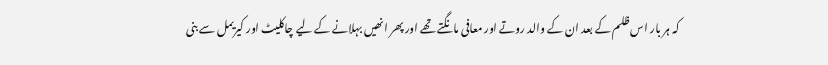کہ ہر بار اس ظلم کے بعد ان کے والد روتے اور معافی مانگتے تھے اور پھر انھیں بہلانے کے لیے چاکلیٹ اور کیریمل سے بنی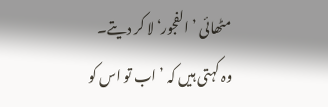مٹھائی ’الفجور‘ لا کر دیتے۔
وہ کہتی ہیں کہ ’اب تو اس کو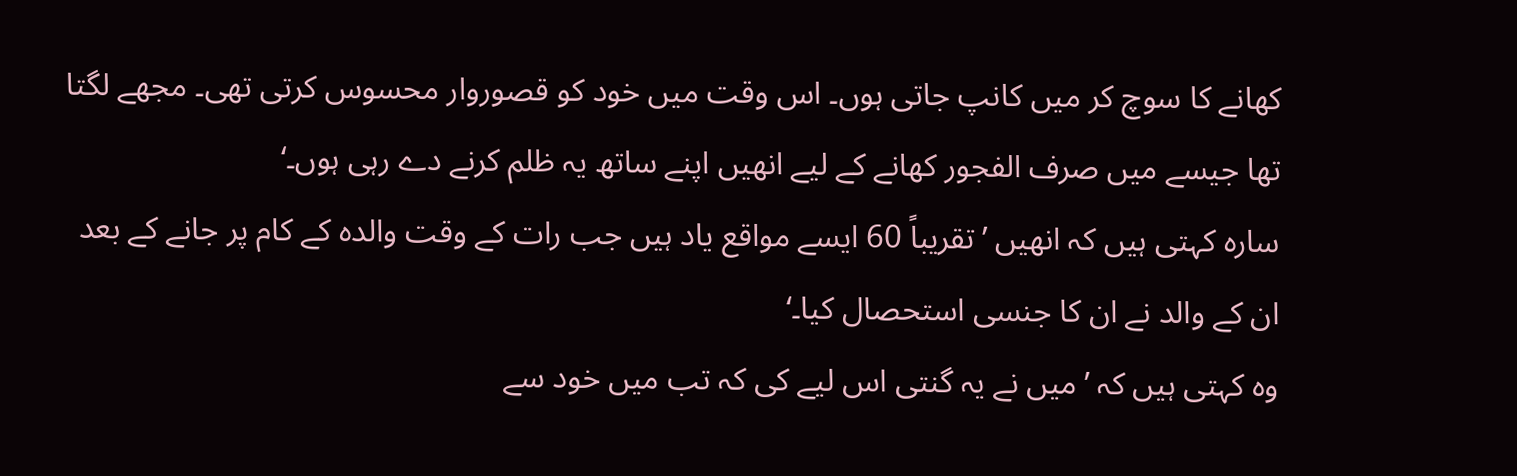کھانے کا سوچ کر میں کانپ جاتی ہوں۔ اس وقت میں خود کو قصوروار محسوس کرتی تھی۔ مجھے لگتا تھا جیسے میں صرف الفجور کھانے کے لیے انھیں اپنے ساتھ یہ ظلم کرنے دے رہی ہوں۔‘
سارہ کہتی ہیں کہ انھیں ’تقریباً 60 ایسے مواقع یاد ہیں جب رات کے وقت والدہ کے کام پر جانے کے بعد ان کے والد نے ان کا جنسی استحصال کیا۔‘
وہ کہتی ہیں کہ ’میں نے یہ گنتی اس لیے کی کہ تب میں خود سے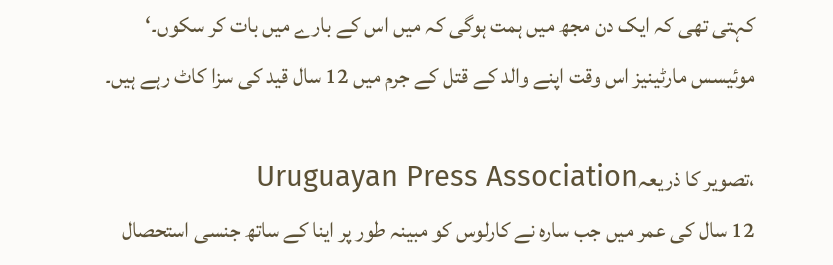کہتی تھی کہ ایک دن مجھ میں ہمت ہوگی کہ میں اس کے بارے میں بات کر سکوں۔‘
موئیسس مارٹینیز اس وقت اپنے والد کے قتل کے جرم میں 12 سال قید کی سزا کاٹ رہے ہیں۔

،تصویر کا ذریعہUruguayan Press Association
12 سال کی عمر میں جب سارہ نے کارلوس کو مبینہ طور پر اینا کے ساتھ جنسی استحصال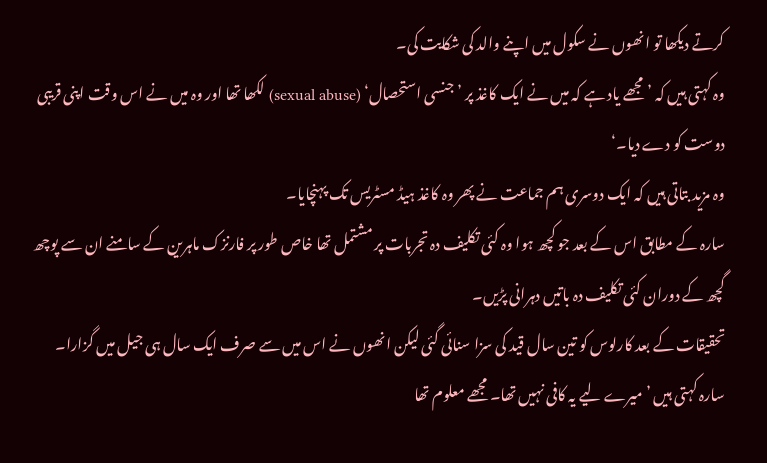کرتے دیکھا تو انھوں نے سکول میں اپنے والد کی شکایت کی۔
وہ کہتی ہیں کہ ’مجھے یاد ہے کہ میں نے ایک کاغذ پر ’جنسی استحصال‘ (sexual abuse) لکھا تھا اور وہ میں نے اس وقت اپنی قریبی دوست کو دے دیا۔‘
وہ مزید بتاتی ہیں کہ ایک دوسری ہم جماعت نے پھر وہ کاغذ ہیڈ مسٹریس تک پہنچایا۔
سارہ کے مطابق اس کے بعد جو کچھ ہوا وہ کئی تکلیف دہ تجربات پر مشتمل تھا خاص طور پر فارنزک ماہرین کے سامنے ان سے پوچھ گچھ کے دوران کئی تکلیف دہ باتیں دہرانی پڑیں۔
تحقیقات کے بعد کارلوس کو تین سال قید کی سزا سنائی گئی لیکن انھوں نے اس میں سے صرف ایک سال ہی جیل میں گزارا۔
سارہ کہتی ہیں ’میرے لیے یہ کافی نہیں تھا۔ مجھے معلوم تھا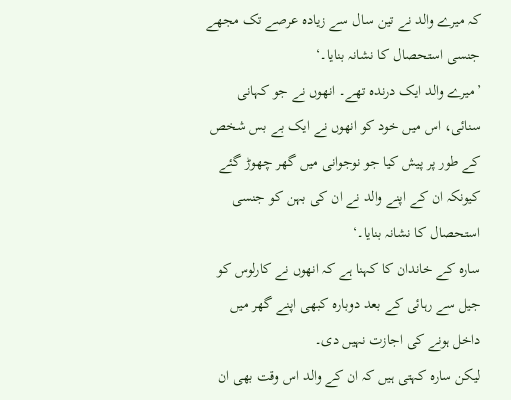کہ میرے والد نے تین سال سے زیادہ عرصے تک مجھے جنسی استحصال کا نشانہ بنایا۔‘
’میرے والد ایک درندہ تھے۔ انھوں نے جو کہانی سنائی، اس میں خود کو انھوں نے ایک بے بس شخص کے طور پر پیش کیا جو نوجوانی میں گھر چھوڑ گئے کیونکہ ان کے اپنے والد نے ان کی بہن کو جنسی استحصال کا نشانہ بنایا۔‘
سارہ کے خاندان کا کہنا ہے کہ انھوں نے کارلوس کو جیل سے رہائی کے بعد دوبارہ کبھی اپنے گھر میں داخل ہونے کی اجازت نہیں دی۔
لیکن سارہ کہتی ہیں کہ ان کے والد اس وقت بھی ان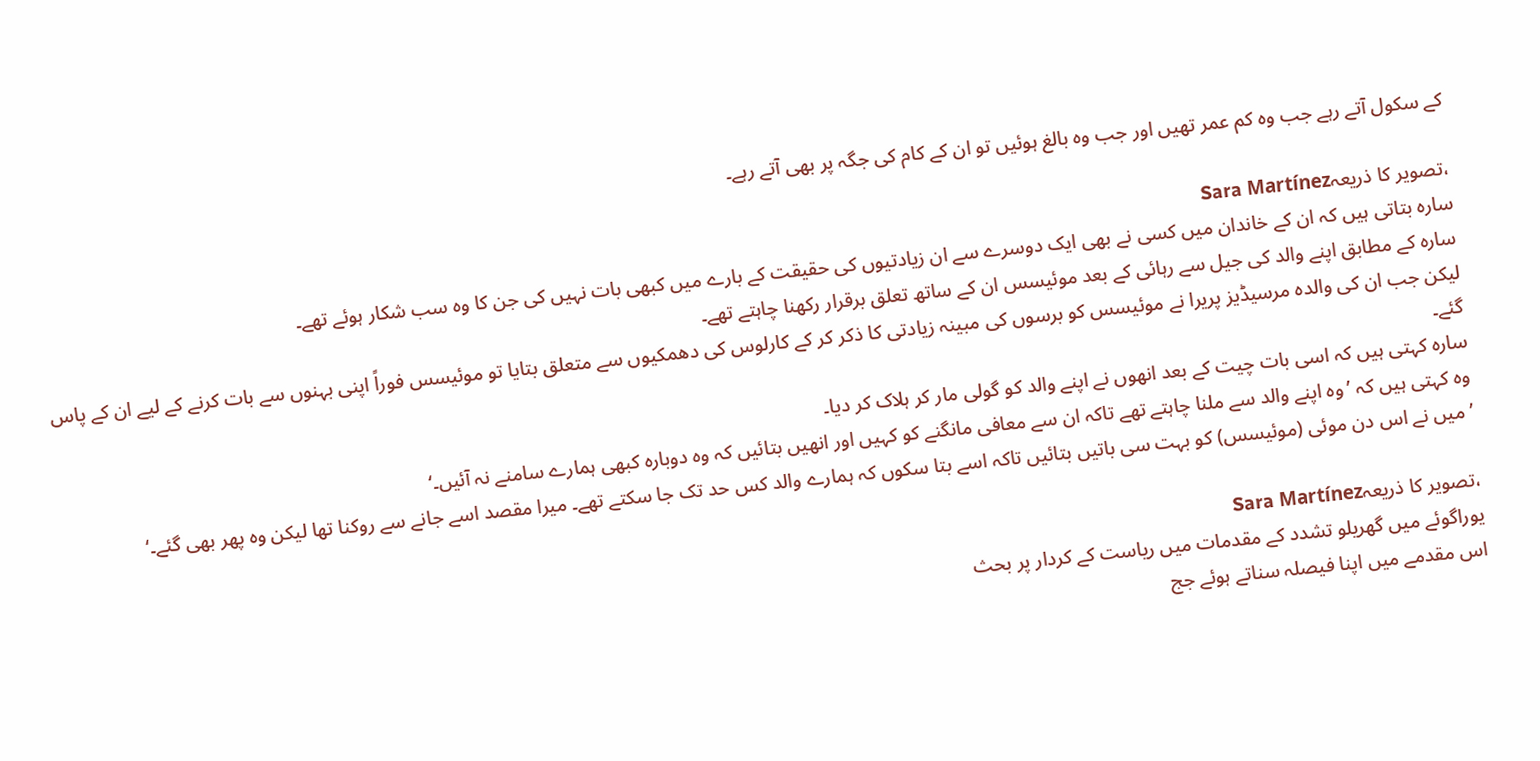کے سکول آتے رہے جب وہ کم عمر تھیں اور جب وہ بالغ ہوئیں تو ان کے کام کی جگہ پر بھی آتے رہے۔

،تصویر کا ذریعہSara Martínez
سارہ بتاتی ہیں کہ ان کے خاندان میں کسی نے بھی ایک دوسرے سے ان زیادتیوں کی حقیقت کے بارے میں کبھی بات نہیں کی جن کا وہ سب شکار ہوئے تھے۔
سارہ کے مطابق اپنے والد کی جیل سے رہائی کے بعد موئیسس ان کے ساتھ تعلق برقرار رکھنا چاہتے تھے۔
لیکن جب ان کی والدہ مرسیڈیز پریرا نے موئیسس کو برسوں کی مبینہ زیادتی کا ذکر کر کے کارلوس کی دھمکیوں سے متعلق بتایا تو موئیسس فوراً اپنی بہنوں سے بات کرنے کے لیے ان کے پاس گئے۔
سارہ کہتی ہیں کہ اسی بات چیت کے بعد انھوں نے اپنے والد کو گولی مار کر ہلاک کر دیا۔
وہ کہتی ہیں کہ ’وہ اپنے والد سے ملنا چاہتے تھے تاکہ ان سے معافی مانگنے کو کہیں اور انھیں بتائیں کہ وہ دوبارہ کبھی ہمارے سامنے نہ آئیں۔‘
’میں نے اس دن موئی (موئیسس) کو بہت سی باتیں بتائیں تاکہ اسے بتا سکوں کہ ہمارے والد کس حد تک جا سکتے تھے۔ میرا مقصد اسے جانے سے روکنا تھا لیکن وہ پھر بھی گئے۔‘

،تصویر کا ذریعہSara Martínez
یوراگوئے میں گھریلو تشدد کے مقدمات میں ریاست کے کردار پر بحث
اس مقدمے میں اپنا فیصلہ سناتے ہوئے جج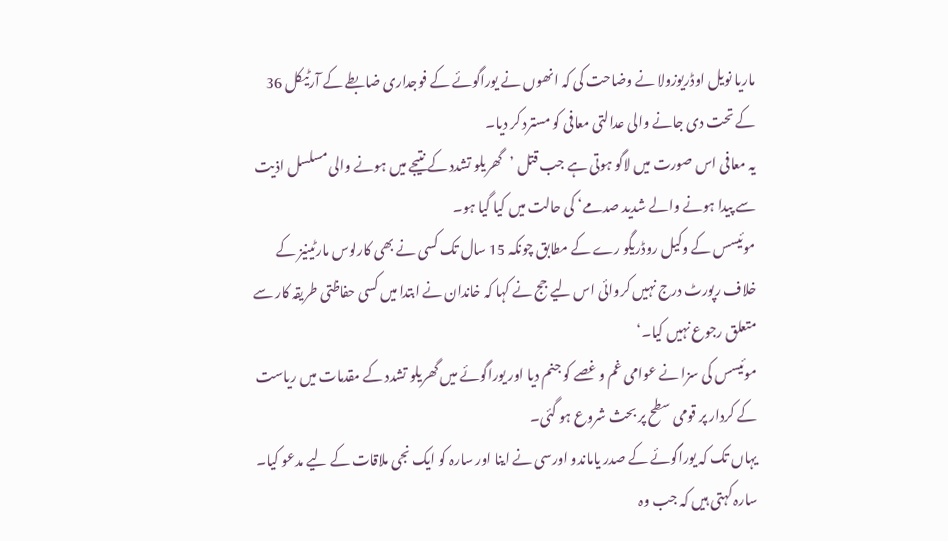ماریا نویل اوڈریوزولا نے وضاحت کی کہ انھوں نے یوراگوئے کے فوجداری ضابطے کے آرٹیکل 36 کے تحت دی جانے والی عدالتی معافی کو مسترد کر دیا۔
یہ معافی اس صورت میں لاگو ہوتی ہے جب قتل ’گھریلو تشدد کے نتیجے میں ہونے والی مسلسل اذیت سے پیدا ہونے والے شدید صدمے‘ کی حالت میں کیا گیا ہو۔
موئیسس کے وکیل روڈریگو رے کے مطابق چونکہ 15 سال تک کسی نے بھی کارلوس مارٹینیز کے خلاف رپورٹ درج نہیں کروائی اس لیے جج نے کہا کہ خاندان نے ابتدا میں کسی حفاظتی طریقہ کار سے متعلق رجوع نہیں کیا۔‘
موئیسس کی سزا نے عوامی غم و غصے کو جنم دیا اور یوراگوئے میں گھریلو تشدد کے مقدمات میں ریاست کے کردار پر قومی سطح پر بحث شروع ہو گئی۔
یہاں تک کہ یوراگوئے کے صدر یاماندو اورسی نے اینا اور سارہ کو ایک نجی ملاقات کے لیے مدعو کیا۔
سارہ کہتی ہیں کہ جب وہ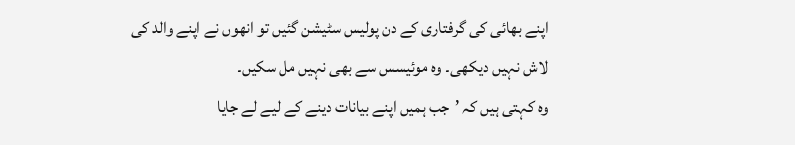اپنے بھائی کی گرفتاری کے دن پولیس سٹیشن گئیں تو انھوں نے اپنے والد کی لاش نہیں دیکھی۔ وہ موئیسس سے بھی نہیں مل سکیں۔
وہ کہتی ہیں کہ ’جب ہمیں اپنے بیانات دینے کے لیے لے جایا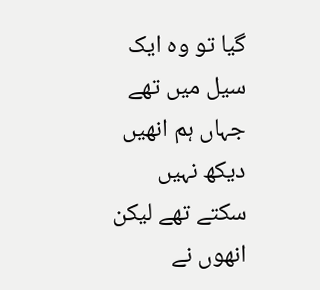گیا تو وہ ایک سیل میں تھے جہاں ہم انھیں دیکھ نہیں سکتے تھے لیکن انھوں نے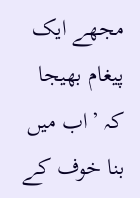مجھے ایک پیغام بھیجا کہ ’اب میں بنا خوف کے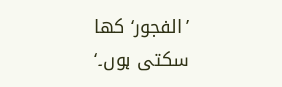’الفجور‘ کھا سکتی ہوں۔‘